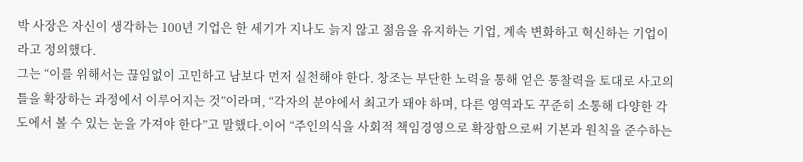박 사장은 자신이 생각하는 100년 기업은 한 세기가 지나도 늙지 않고 젊음을 유지하는 기업, 계속 변화하고 혁신하는 기업이라고 정의했다.
그는 “이를 위해서는 끊임없이 고민하고 남보다 먼저 실천해야 한다. 창조는 부단한 노력을 통해 얻은 통찰력을 토대로 사고의 틀을 확장하는 과정에서 이루어지는 것”이라며, “각자의 분야에서 최고가 돼야 하며, 다른 영역과도 꾸준히 소통해 다양한 각도에서 볼 수 있는 눈을 가져야 한다”고 말했다.이어 “주인의식을 사회적 책임경영으로 확장함으로써 기본과 원칙을 준수하는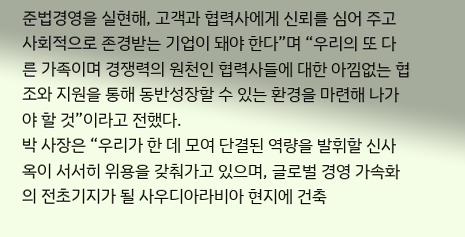준법경영을 실현해, 고객과 협력사에게 신뢰를 심어 주고 사회적으로 존경받는 기업이 돼야 한다”며 “우리의 또 다른 가족이며 경쟁력의 원천인 협력사들에 대한 아낌없는 협조와 지원을 통해 동반성장할 수 있는 환경을 마련해 나가야 할 것”이라고 전했다.
박 사장은 “우리가 한 데 모여 단결된 역량을 발휘할 신사옥이 서서히 위용을 갖춰가고 있으며, 글로벌 경영 가속화의 전초기지가 될 사우디아라비아 현지에 건축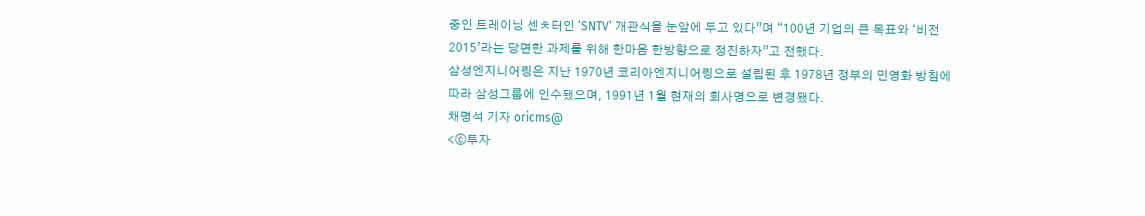중인 트레이닝 센ㅊ터인 ‘SNTV’ 개관식을 눈앞에 두고 있다”며 “100년 기업의 큰 목표와 ‘비전2015’라는 당면한 과제를 위해 한마음 한방향으로 정진하자”고 전했다.
삼성엔지니어링은 지난 1970년 코리아엔지니어링으로 설립된 후 1978년 정부의 민영화 방침에 따라 삼성그룹에 인수됐으며, 1991년 1월 현재의 회사명으로 변경됐다.
채명석 기자 oricms@
<ⓒ투자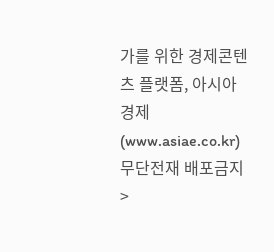가를 위한 경제콘텐츠 플랫폼, 아시아경제(www.asiae.co.kr) 무단전재 배포금지>